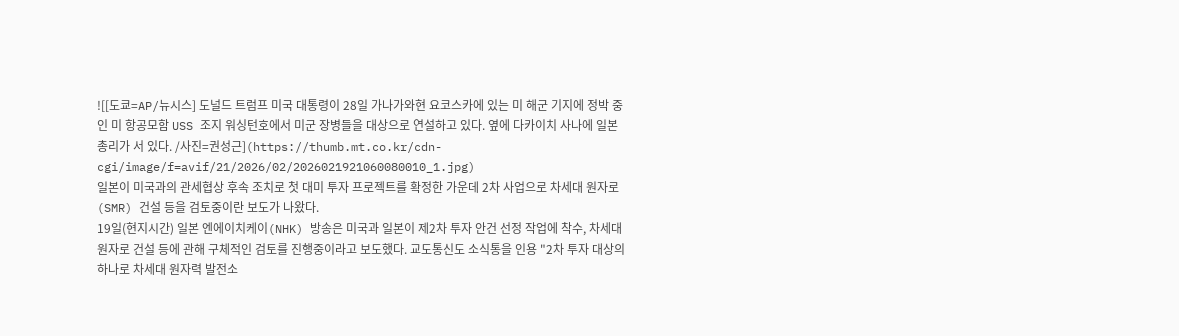![[도쿄=AP/뉴시스] 도널드 트럼프 미국 대통령이 28일 가나가와현 요코스카에 있는 미 해군 기지에 정박 중인 미 항공모함 USS 조지 워싱턴호에서 미군 장병들을 대상으로 연설하고 있다. 옆에 다카이치 사나에 일본 총리가 서 있다. /사진=권성근](https://thumb.mt.co.kr/cdn-cgi/image/f=avif/21/2026/02/2026021921060080010_1.jpg)
일본이 미국과의 관세협상 후속 조치로 첫 대미 투자 프로젝트를 확정한 가운데 2차 사업으로 차세대 원자로(SMR) 건설 등을 검토중이란 보도가 나왔다.
19일(현지시간) 일본 엔에이치케이(NHK) 방송은 미국과 일본이 제2차 투자 안건 선정 작업에 착수, 차세대 원자로 건설 등에 관해 구체적인 검토를 진행중이라고 보도했다. 교도통신도 소식통을 인용 "2차 투자 대상의 하나로 차세대 원자력 발전소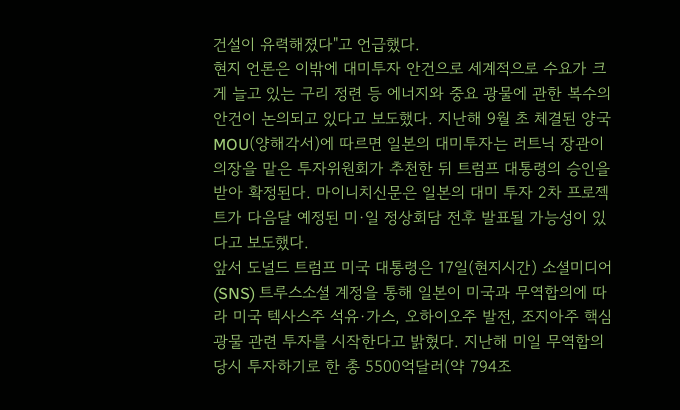건설이 유력해졌다"고 언급했다.
현지 언론은 이밖에 대미투자 안건으로 세계적으로 수요가 크게 늘고 있는 구리 정련 등 에너지와 중요 광물에 관한 복수의 안건이 논의되고 있다고 보도했다. 지난해 9월 초 체결된 양국 MOU(양해각서)에 따르면 일본의 대미투자는 러트닉 장관이 의장을 맡은 투자위원회가 추천한 뒤 트럼프 대통령의 승인을 받아 확정된다. 마이니치신문은 일본의 대미 투자 2차 프로젝트가 다음달 예정된 미·일 정상회담 전후 발표될 가능성이 있다고 보도했다.
앞서 도널드 트럼프 미국 대통령은 17일(현지시간) 소셜미디어(SNS) 트루스소셜 계정을 통해 일본이 미국과 무역합의에 따라 미국 텍사스주 석유·가스, 오하이오주 발전, 조지아주 핵심광물 관련 투자를 시작한다고 밝혔다. 지난해 미일 무역합의 당시 투자하기로 한 총 5500억달러(약 794조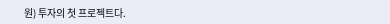원) 투자의 첫 프로젝트다.